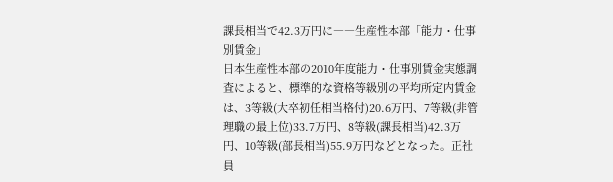課長相当で42.3万円に――生産性本部「能力・仕事別賃金」
日本生産性本部の2010年度能力・仕事別賃金実態調査によると、標準的な資格等級別の平均所定内賃金は、3等級(大卒初任相当格付)20.6万円、7等級(非管理職の最上位)33.7万円、8等級(課長相当)42.3万円、10等級(部長相当)55.9万円などとなった。正社員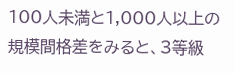100人未満と1,000人以上の規模間格差をみると、3等級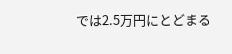では2.5万円にとどまる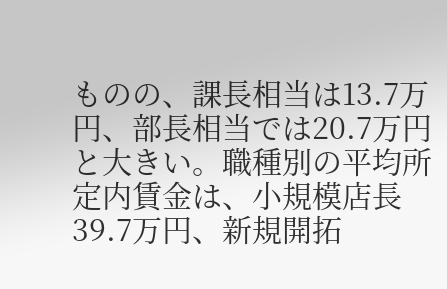ものの、課長相当は13.7万円、部長相当では20.7万円と大きい。職種別の平均所定内賃金は、小規模店長39.7万円、新規開拓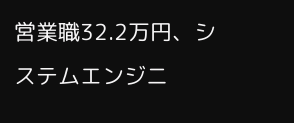営業職32.2万円、システムエンジニ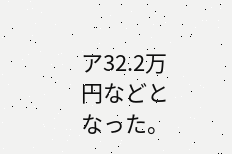ア32.2万円などとなった。